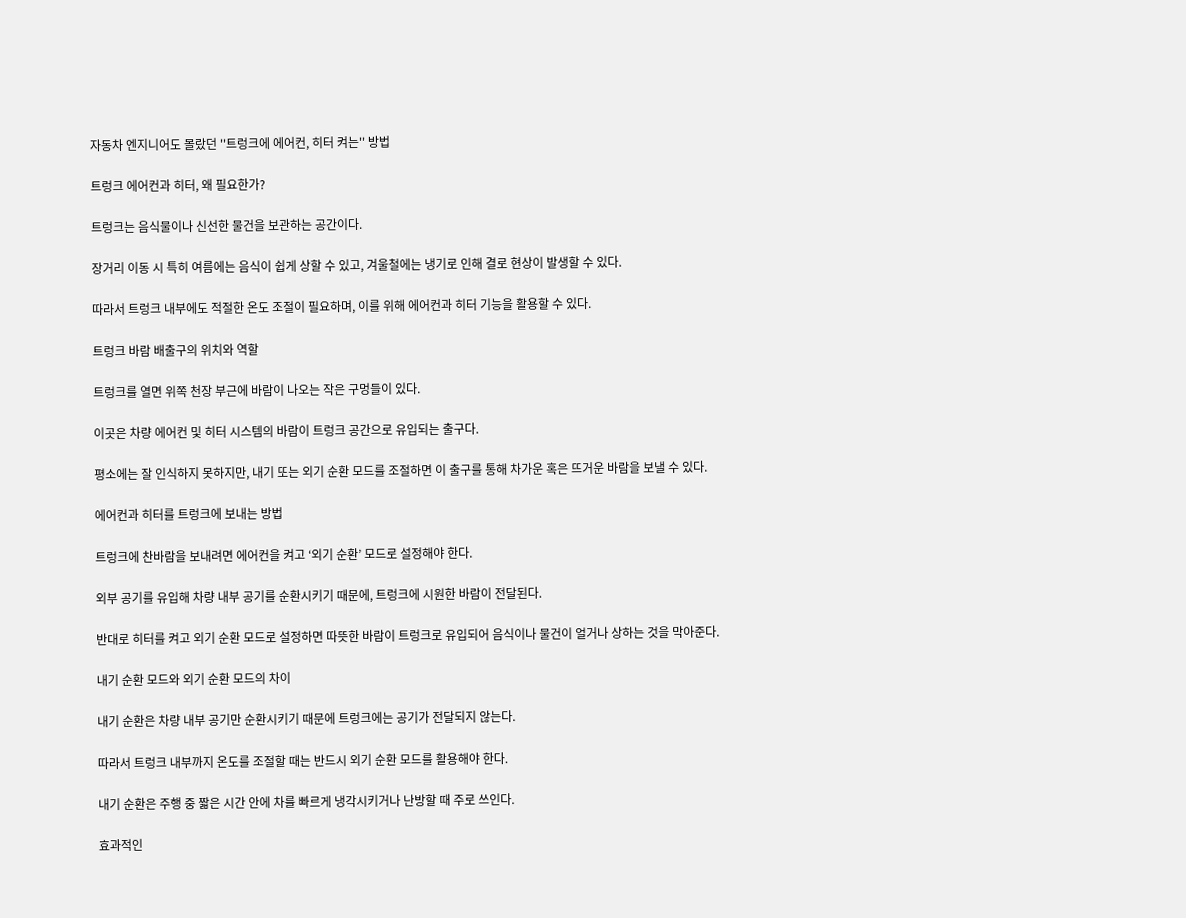자동차 엔지니어도 몰랐던 ''트렁크에 에어컨, 히터 켜는'' 방법

트렁크 에어컨과 히터, 왜 필요한가?

트렁크는 음식물이나 신선한 물건을 보관하는 공간이다.

장거리 이동 시 특히 여름에는 음식이 쉽게 상할 수 있고, 겨울철에는 냉기로 인해 결로 현상이 발생할 수 있다.

따라서 트렁크 내부에도 적절한 온도 조절이 필요하며, 이를 위해 에어컨과 히터 기능을 활용할 수 있다.

트렁크 바람 배출구의 위치와 역할

트렁크를 열면 위쪽 천장 부근에 바람이 나오는 작은 구멍들이 있다.

이곳은 차량 에어컨 및 히터 시스템의 바람이 트렁크 공간으로 유입되는 출구다.

평소에는 잘 인식하지 못하지만, 내기 또는 외기 순환 모드를 조절하면 이 출구를 통해 차가운 혹은 뜨거운 바람을 보낼 수 있다.

에어컨과 히터를 트렁크에 보내는 방법

트렁크에 찬바람을 보내려면 에어컨을 켜고 ‘외기 순환’ 모드로 설정해야 한다.

외부 공기를 유입해 차량 내부 공기를 순환시키기 때문에, 트렁크에 시원한 바람이 전달된다.

반대로 히터를 켜고 외기 순환 모드로 설정하면 따뜻한 바람이 트렁크로 유입되어 음식이나 물건이 얼거나 상하는 것을 막아준다.

내기 순환 모드와 외기 순환 모드의 차이

내기 순환은 차량 내부 공기만 순환시키기 때문에 트렁크에는 공기가 전달되지 않는다.

따라서 트렁크 내부까지 온도를 조절할 때는 반드시 외기 순환 모드를 활용해야 한다.

내기 순환은 주행 중 짧은 시간 안에 차를 빠르게 냉각시키거나 난방할 때 주로 쓰인다.

효과적인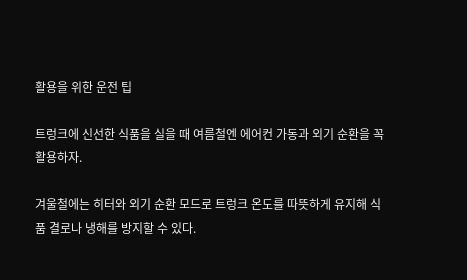활용을 위한 운전 팁

트렁크에 신선한 식품을 실을 때 여름철엔 에어컨 가동과 외기 순환을 꼭 활용하자.

겨울철에는 히터와 외기 순환 모드로 트렁크 온도를 따뜻하게 유지해 식품 결로나 냉해를 방지할 수 있다.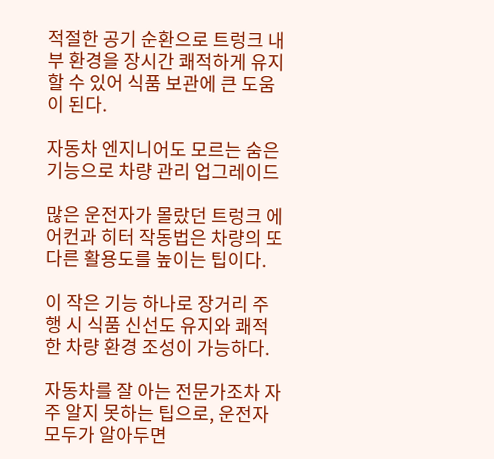적절한 공기 순환으로 트렁크 내부 환경을 장시간 쾌적하게 유지할 수 있어 식품 보관에 큰 도움이 된다.

자동차 엔지니어도 모르는 숨은 기능으로 차량 관리 업그레이드

많은 운전자가 몰랐던 트렁크 에어컨과 히터 작동법은 차량의 또 다른 활용도를 높이는 팁이다.

이 작은 기능 하나로 장거리 주행 시 식품 신선도 유지와 쾌적한 차량 환경 조성이 가능하다.

자동차를 잘 아는 전문가조차 자주 알지 못하는 팁으로, 운전자 모두가 알아두면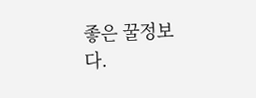좋은 꿀정보다.